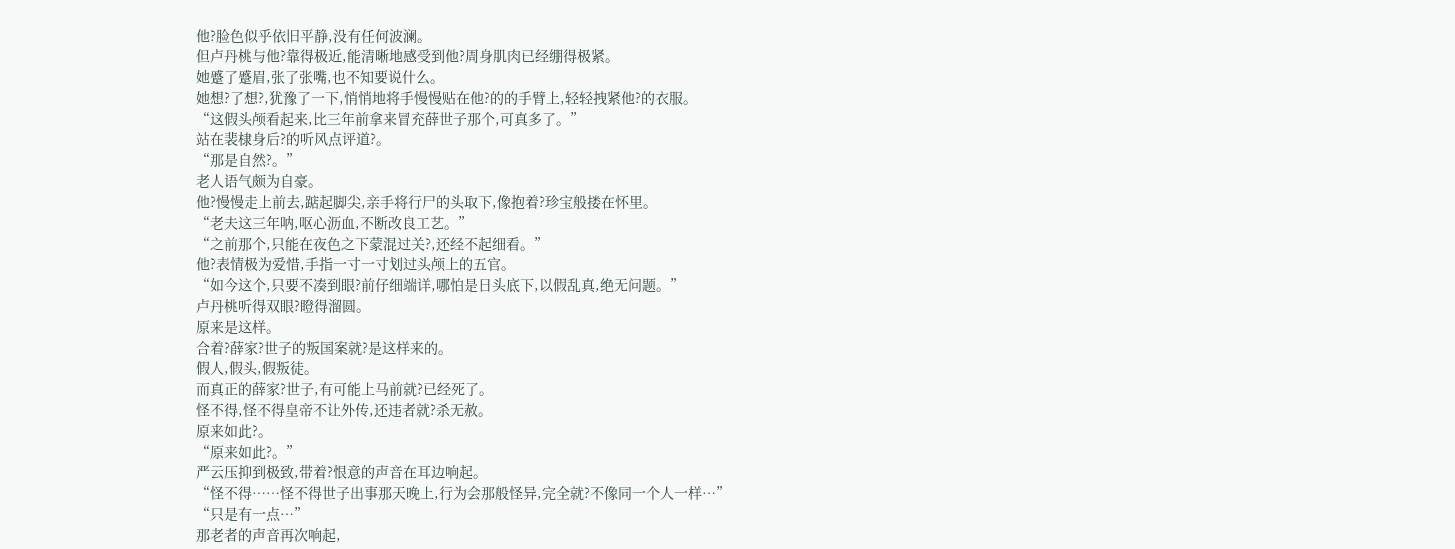他?脸色似乎依旧平静,没有任何波澜。
但卢丹桃与他?靠得极近,能清晰地感受到他?周身肌肉已经绷得极紧。
她蹙了蹙眉,张了张嘴,也不知要说什么。
她想?了想?,犹豫了一下,悄悄地将手慢慢贴在他?的的手臂上,轻轻拽紧他?的衣服。
“这假头颅看起来,比三年前拿来冒充薛世子那个,可真多了。”
站在裴棣身后?的听风点评道?。
“那是自然?。”
老人语气颇为自豪。
他?慢慢走上前去,踮起脚尖,亲手将行尸的头取下,像抱着?珍宝般搂在怀里。
“老夫这三年呐,呕心沥血,不断改良工艺。”
“之前那个,只能在夜色之下蒙混过关?,还经不起细看。”
他?表情极为爱惜,手指一寸一寸划过头颅上的五官。
“如今这个,只要不凑到眼?前仔细端详,哪怕是日头底下,以假乱真,绝无问题。”
卢丹桃听得双眼?瞪得溜圆。
原来是这样。
合着?薛家?世子的叛国案就?是这样来的。
假人,假头,假叛徒。
而真正的薛家?世子,有可能上马前就?已经死了。
怪不得,怪不得皇帝不让外传,还违者就?杀无赦。
原来如此?。
“原来如此?。”
严云压抑到极致,带着?恨意的声音在耳边响起。
“怪不得……怪不得世子出事那天晚上,行为会那般怪异,完全就?不像同一个人一样…”
“只是有一点…”
那老者的声音再次响起,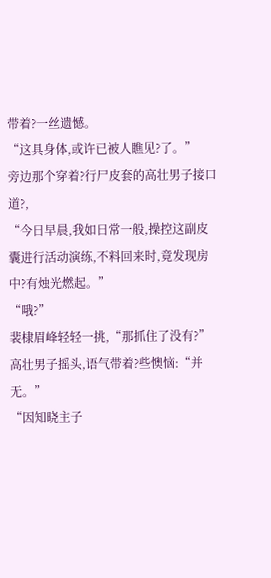带着?一丝遗憾。
“这具身体,或许已被人瞧见?了。”
旁边那个穿着?行尸皮套的高壮男子接口道?,
“今日早晨,我如日常一般,操控这副皮囊进行活动演练,不料回来时,竟发现房中?有烛光燃起。”
“哦?”
裴棣眉峰轻轻一挑,“那抓住了没有?”
高壮男子摇头,语气带着?些懊恼:“并无。”
“因知晓主子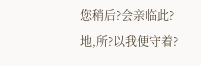您稍后?会亲临此?地,所?以我便守着?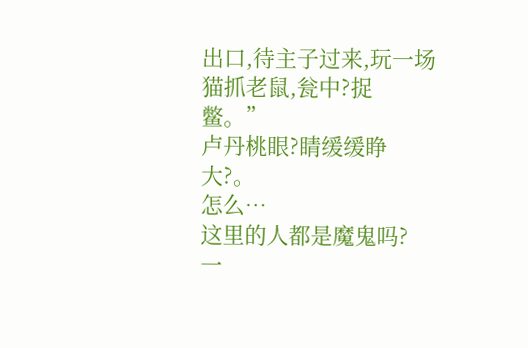出口,待主子过来,玩一场猫抓老鼠,瓮中?捉鳖。”
卢丹桃眼?睛缓缓睁大?。
怎么…
这里的人都是魔鬼吗?
一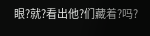眼?就?看出他?们藏着?吗?